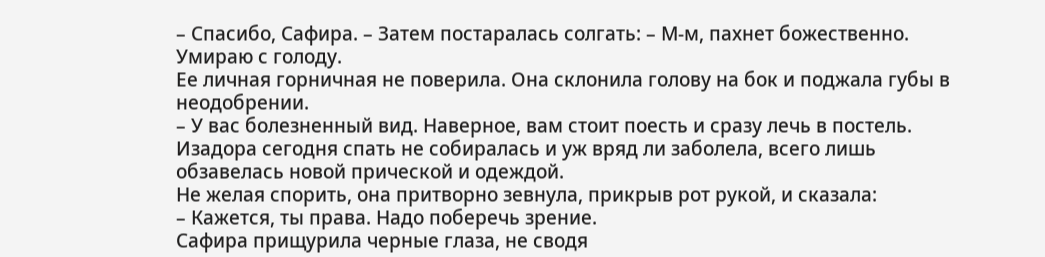– Спасибо, Сафира. – Затем постаралась солгать: – М-м, пахнет божественно. Умираю с голоду.
Ее личная горничная не поверила. Она склонила голову на бок и поджала губы в неодобрении.
– У вас болезненный вид. Наверное, вам стоит поесть и сразу лечь в постель.
Изадора сегодня спать не собиралась и уж вряд ли заболела, всего лишь обзавелась новой прической и одеждой.
Не желая спорить, она притворно зевнула, прикрыв рот рукой, и сказала:
– Кажется, ты права. Надо поберечь зрение.
Сафира прищурила черные глаза, не сводя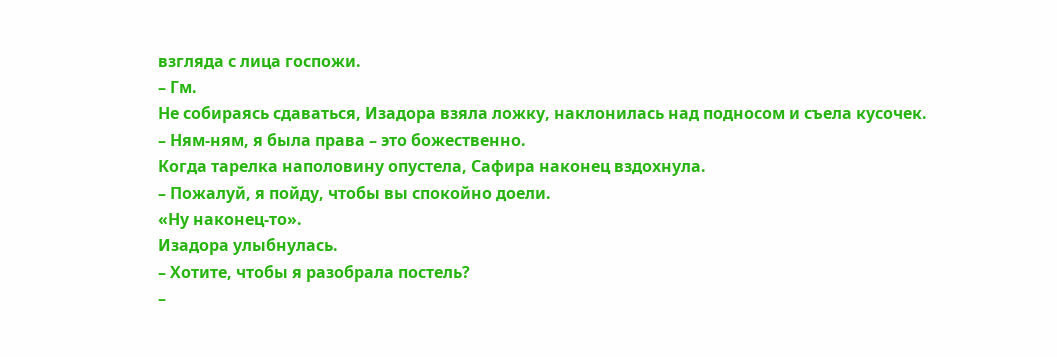взгляда с лица госпожи.
– Гм.
Не собираясь сдаваться, Изадора взяла ложку, наклонилась над подносом и съела кусочек.
– Ням-ням, я была права – это божественно.
Когда тарелка наполовину опустела, Сафира наконец вздохнула.
– Пожалуй, я пойду, чтобы вы спокойно доели.
«Ну наконец-то».
Изадора улыбнулась.
– Хотите, чтобы я разобрала постель?
–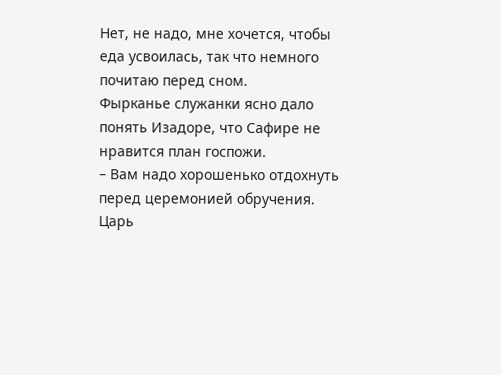Нет, не надо, мне хочется, чтобы еда усвоилась, так что немного почитаю перед сном.
Фырканье служанки ясно дало понять Изадоре, что Сафире не нравится план госпожи.
– Вам надо хорошенько отдохнуть перед церемонией обручения. Царь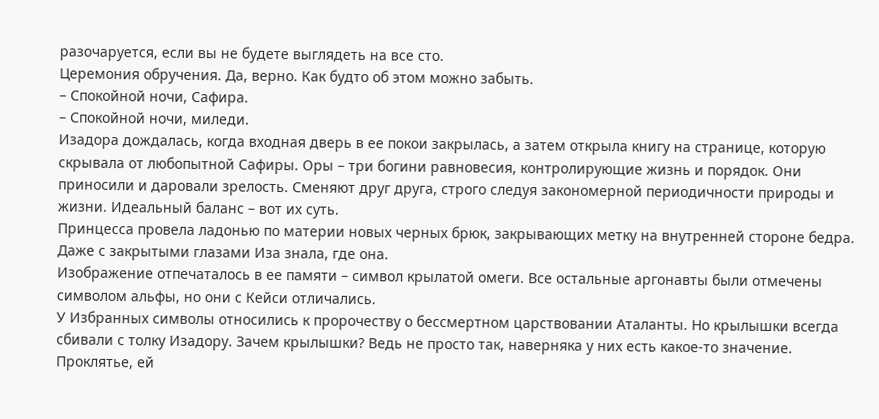разочаруется, если вы не будете выглядеть на все сто.
Церемония обручения. Да, верно. Как будто об этом можно забыть.
– Спокойной ночи, Сафира.
– Спокойной ночи, миледи.
Изадора дождалась, когда входная дверь в ее покои закрылась, а затем открыла книгу на странице, которую скрывала от любопытной Сафиры. Оры – три богини равновесия, контролирующие жизнь и порядок. Они приносили и даровали зрелость. Сменяют друг друга, строго следуя закономерной периодичности природы и жизни. Идеальный баланс – вот их суть.
Принцесса провела ладонью по материи новых черных брюк, закрывающих метку на внутренней стороне бедра. Даже с закрытыми глазами Иза знала, где она.
Изображение отпечаталось в ее памяти – символ крылатой омеги. Все остальные аргонавты были отмечены символом альфы, но они с Кейси отличались.
У Избранных символы относились к пророчеству о бессмертном царствовании Аталанты. Но крылышки всегда сбивали с толку Изадору. Зачем крылышки? Ведь не просто так, наверняка у них есть какое-то значение.
Проклятье, ей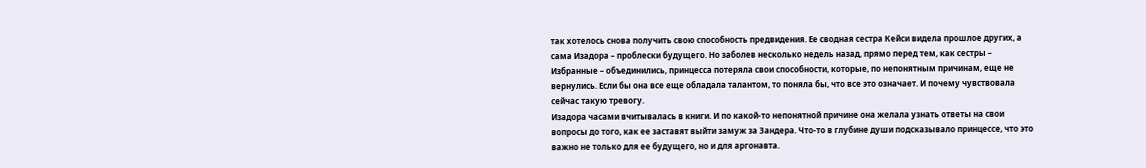так хотелось снова получить свою способность предвидения. Ее сводная сестра Кейси видела прошлое других, а сама Изадора – проблески будущего. Но заболев несколько недель назад, прямо перед тем, как сестры – Избранные – объединились, принцесса потеряла свои способности, которые, по непонятным причинам, еще не вернулись. Если бы она все еще обладала талантом, то поняла бы, что все это означает. И почему чувствовала сейчас такую тревогу.
Изадора часами вчитывалась в книги. И по какой-то непонятной причине она желала узнать ответы на свои вопросы до того, как ее заставят выйти замуж за Зандера. Что-то в глубине души подсказывало принцессе, что это важно не только для ее будущего, но и для аргонавта.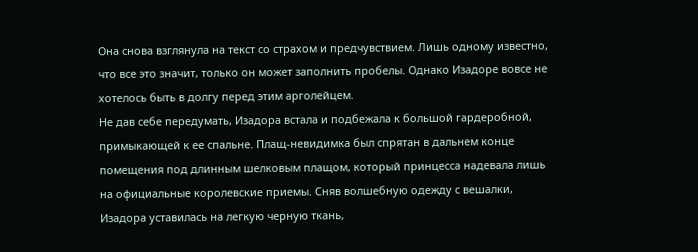Она снова взглянула на текст со страхом и предчувствием. Лишь одному известно, что все это значит, только он может заполнить пробелы. Однако Изадоре вовсе не хотелось быть в долгу перед этим арголейцем.
Не дав себе передумать, Изадора встала и подбежала к большой гардеробной, примыкающей к ее спальне. Плащ-невидимка был спрятан в дальнем конце помещения под длинным шелковым плащом, который принцесса надевала лишь на официальные королевские приемы. Сняв волшебную одежду с вешалки, Изадора уставилась на легкую черную ткань,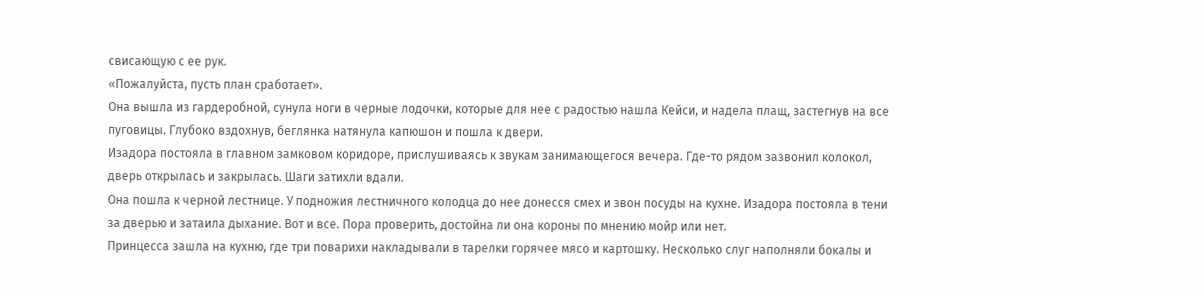свисающую с ее рук.
«Пожалуйста, пусть план сработает».
Она вышла из гардеробной, сунула ноги в черные лодочки, которые для нее с радостью нашла Кейси, и надела плащ, застегнув на все пуговицы. Глубоко вздохнув, беглянка натянула капюшон и пошла к двери.
Изадора постояла в главном замковом коридоре, прислушиваясь к звукам занимающегося вечера. Где-то рядом зазвонил колокол, дверь открылась и закрылась. Шаги затихли вдали.
Она пошла к черной лестнице. У подножия лестничного колодца до нее донесся смех и звон посуды на кухне. Изадора постояла в тени за дверью и затаила дыхание. Вот и все. Пора проверить, достойна ли она короны по мнению мойр или нет.
Принцесса зашла на кухню, где три поварихи накладывали в тарелки горячее мясо и картошку. Несколько слуг наполняли бокалы и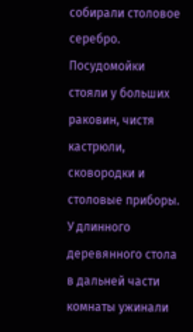собирали столовое серебро. Посудомойки стояли у больших раковин, чистя кастрюли, сковородки и столовые приборы.
У длинного деревянного стола в дальней части комнаты ужинали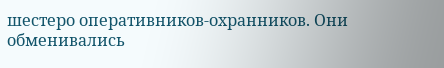шестеро оперативников-охранников. Они обменивались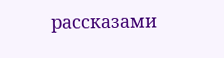рассказами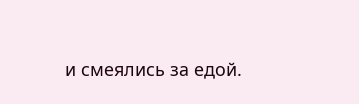и смеялись за едой.